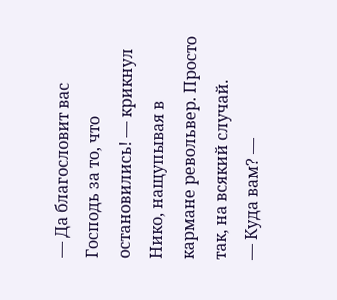— Да благословит вас Господь за то, что остановились! — крикнул Нико, нащупывая в кармане револьвер. Просто так, на всякий случай.
— Куда вам? —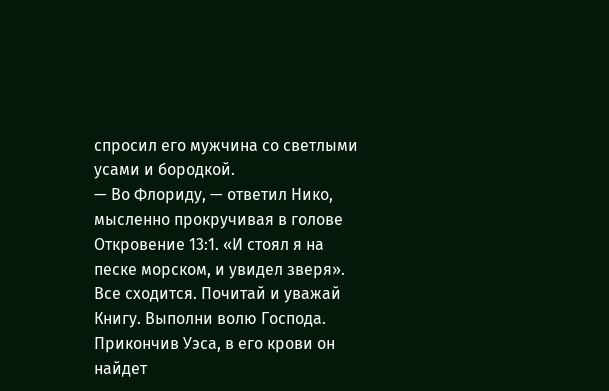спросил его мужчина со светлыми усами и бородкой.
— Во Флориду, — ответил Нико, мысленно прокручивая в голове Откровение 13:1. «И стоял я на песке морском, и увидел зверя». Все сходится. Почитай и уважай Книгу. Выполни волю Господа. Прикончив Уэса, в его крови он найдет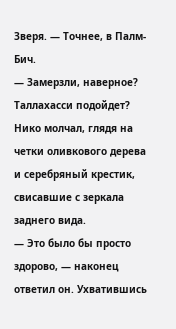Зверя. — Точнее, в Палм-Бич.
— Замерзли, наверное? Таллахасси подойдет?
Нико молчал, глядя на четки оливкового дерева и серебряный крестик, свисавшие с зеркала заднего вида.
— Это было бы просто здорово, — наконец ответил он. Ухватившись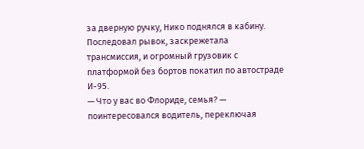за дверную ручку, Нико поднялся в кабину.
Последовал рывок, заскрежетала трансмиссия, и огромный грузовик с платформой без бортов покатил по автостраде И-95.
— Что у вас во Флориде, семья? — поинтересовался водитель, переключая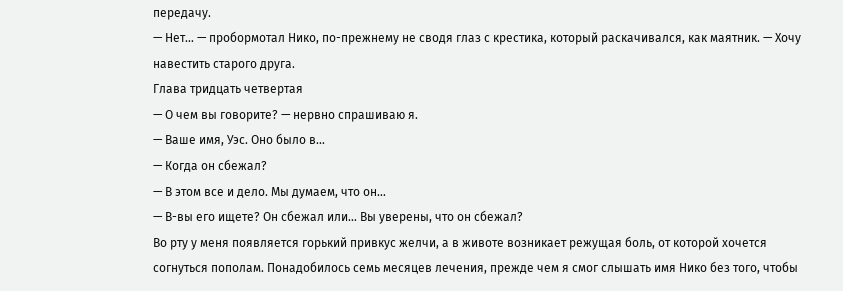передачу.
— Нет… — пробормотал Нико, по-прежнему не сводя глаз с крестика, который раскачивался, как маятник. — Хочу навестить старого друга.
Глава тридцать четвертая
— О чем вы говорите? — нервно спрашиваю я.
— Ваше имя, Уэс. Оно было в…
— Когда он сбежал?
— В этом все и дело. Мы думаем, что он…
— В-вы его ищете? Он сбежал или… Вы уверены, что он сбежал?
Во рту у меня появляется горький привкус желчи, а в животе возникает режущая боль, от которой хочется согнуться пополам. Понадобилось семь месяцев лечения, прежде чем я смог слышать имя Нико без того, чтобы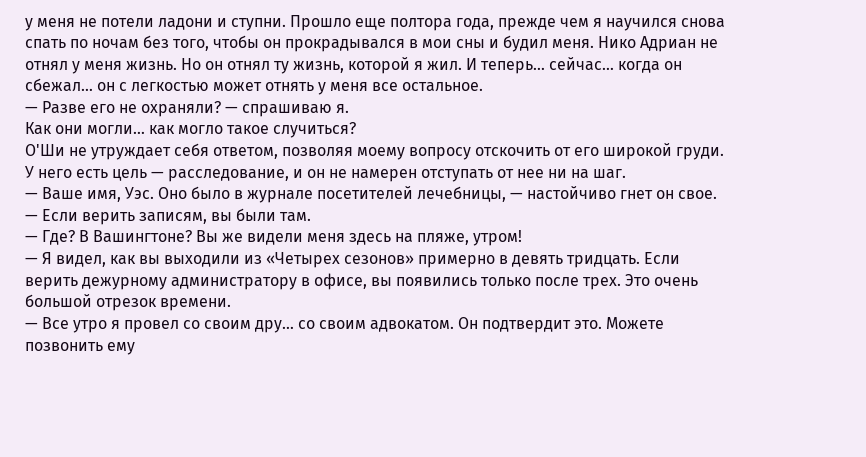у меня не потели ладони и ступни. Прошло еще полтора года, прежде чем я научился снова спать по ночам без того, чтобы он прокрадывался в мои сны и будил меня. Нико Адриан не отнял у меня жизнь. Но он отнял ту жизнь, которой я жил. И теперь… сейчас… когда он сбежал… он с легкостью может отнять у меня все остальное.
— Разве его не охраняли? — спрашиваю я.
Как они могли… как могло такое случиться?
О'Ши не утруждает себя ответом, позволяя моему вопросу отскочить от его широкой груди. У него есть цель — расследование, и он не намерен отступать от нее ни на шаг.
— Ваше имя, Уэс. Оно было в журнале посетителей лечебницы, — настойчиво гнет он свое. — Если верить записям, вы были там.
— Где? В Вашингтоне? Вы же видели меня здесь на пляже, утром!
— Я видел, как вы выходили из «Четырех сезонов» примерно в девять тридцать. Если верить дежурному администратору в офисе, вы появились только после трех. Это очень большой отрезок времени.
— Все утро я провел со своим дру… со своим адвокатом. Он подтвердит это. Можете позвонить ему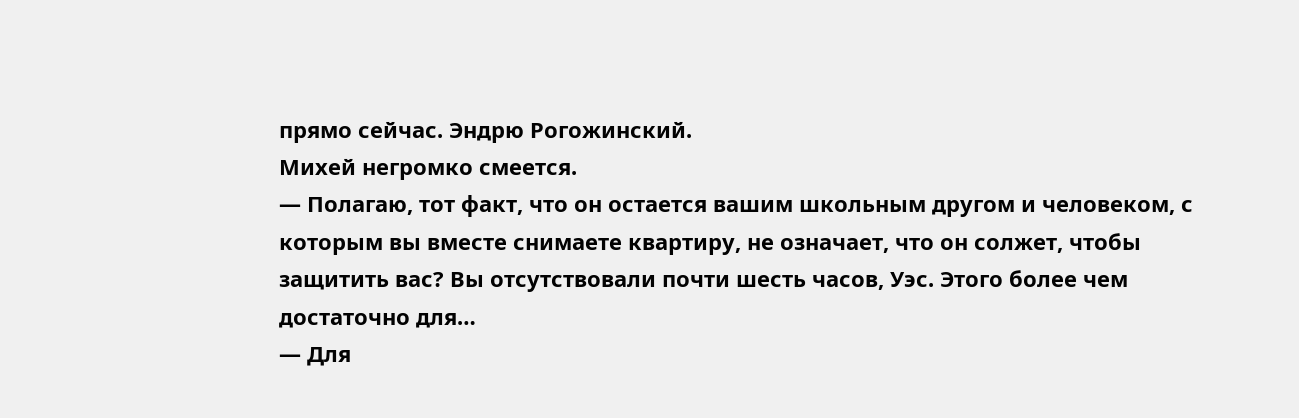прямо сейчас. Эндрю Рогожинский.
Михей негромко смеется.
— Полагаю, тот факт, что он остается вашим школьным другом и человеком, с которым вы вместе снимаете квартиру, не означает, что он солжет, чтобы защитить вас? Вы отсутствовали почти шесть часов, Уэс. Этого более чем достаточно для…
— Для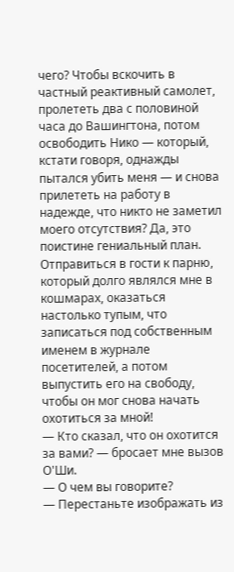чего? Чтобы вскочить в частный реактивный самолет, пролететь два с половиной часа до Вашингтона, потом освободить Нико — который, кстати говоря, однажды пытался убить меня — и снова прилететь на работу в надежде, что никто не заметил моего отсутствия? Да, это поистине гениальный план. Отправиться в гости к парню, который долго являлся мне в кошмарах, оказаться настолько тупым, что записаться под собственным именем в журнале посетителей, а потом выпустить его на свободу, чтобы он мог снова начать охотиться за мной!
— Кто сказал, что он охотится за вами? — бросает мне вызов О'Ши.
— О чем вы говорите?
— Перестаньте изображать из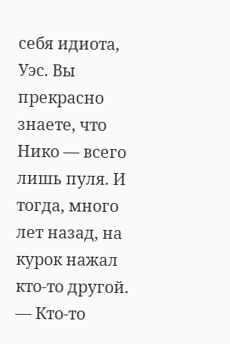себя идиота, Уэс. Вы прекрасно знаете, что Нико — всего лишь пуля. И тогда, много лет назад, на курок нажал кто-то другой.
— Кто-то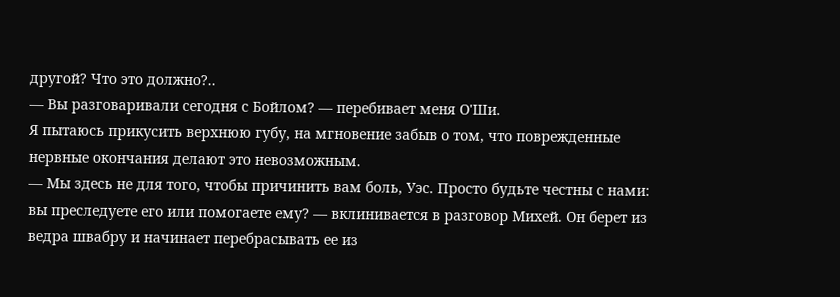другой? Что это должно?..
— Вы разговаривали сегодня с Бойлом? — перебивает меня О'Ши.
Я пытаюсь прикусить верхнюю губу, на мгновение забыв о том, что поврежденные нервные окончания делают это невозможным.
— Мы здесь не для того, чтобы причинить вам боль, Уэс. Просто будьте честны с нами: вы преследуете его или помогаете ему? — вклинивается в разговор Михей. Он берет из ведра швабру и начинает перебрасывать ее из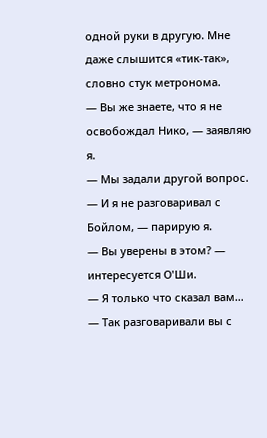одной руки в другую. Мне даже слышится «тик-так», словно стук метронома.
— Вы же знаете, что я не освобождал Нико, — заявляю я.
— Мы задали другой вопрос.
— И я не разговаривал с Бойлом, — парирую я.
— Вы уверены в этом? — интересуется О'Ши.
— Я только что сказал вам…
— Так разговаривали вы с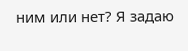ним или нет? Я задаю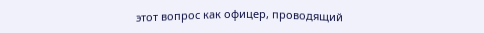этот вопрос как офицер, проводящий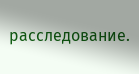расследование.